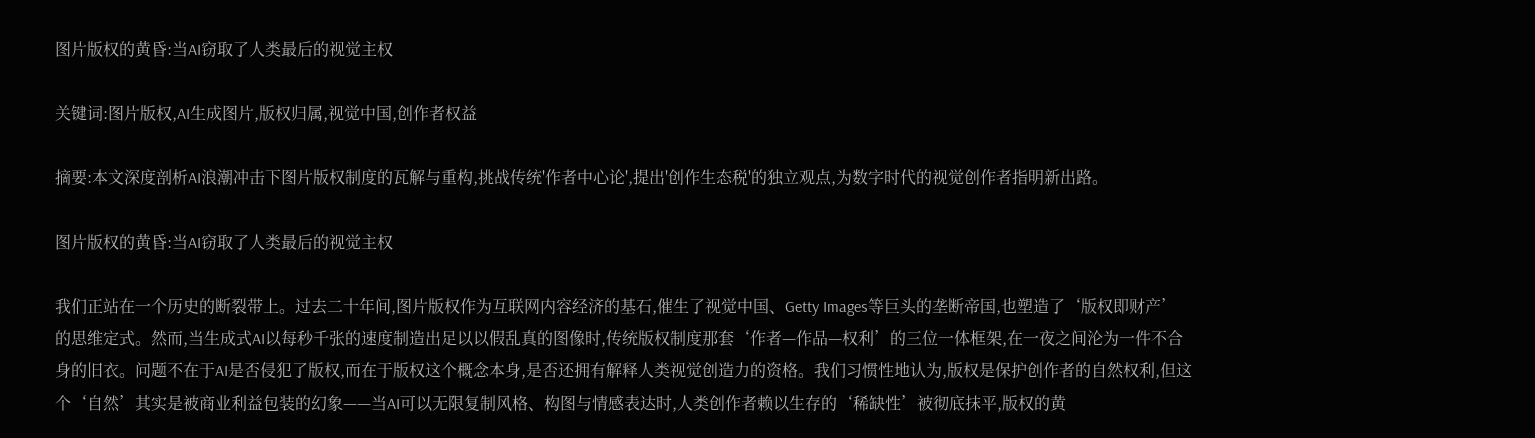图片版权的黄昏:当AI窃取了人类最后的视觉主权

关键词:图片版权,AI生成图片,版权归属,视觉中国,创作者权益

摘要:本文深度剖析AI浪潮冲击下图片版权制度的瓦解与重构,挑战传统'作者中心论',提出'创作生态税'的独立观点,为数字时代的视觉创作者指明新出路。

图片版权的黄昏:当AI窃取了人类最后的视觉主权

我们正站在一个历史的断裂带上。过去二十年间,图片版权作为互联网内容经济的基石,催生了视觉中国、Getty Images等巨头的垄断帝国,也塑造了‘版权即财产’的思维定式。然而,当生成式AI以每秒千张的速度制造出足以以假乱真的图像时,传统版权制度那套‘作者—作品—权利’的三位一体框架,在一夜之间沦为一件不合身的旧衣。问题不在于AI是否侵犯了版权,而在于版权这个概念本身,是否还拥有解释人类视觉创造力的资格。我们习惯性地认为,版权是保护创作者的自然权利,但这个‘自然’其实是被商业利益包装的幻象——当AI可以无限复制风格、构图与情感表达时,人类创作者赖以生存的‘稀缺性’被彻底抹平,版权的黄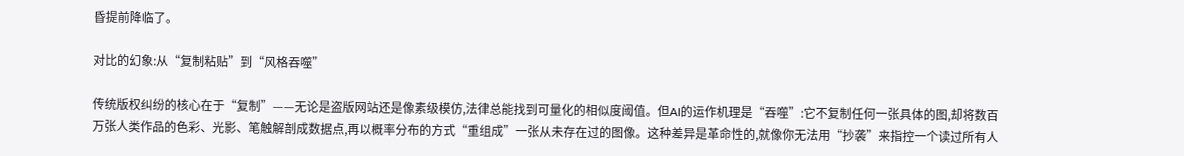昏提前降临了。

对比的幻象:从“复制粘贴”到“风格吞噬”

传统版权纠纷的核心在于“复制”——无论是盗版网站还是像素级模仿,法律总能找到可量化的相似度阈值。但AI的运作机理是“吞噬”:它不复制任何一张具体的图,却将数百万张人类作品的色彩、光影、笔触解剖成数据点,再以概率分布的方式“重组成”一张从未存在过的图像。这种差异是革命性的,就像你无法用“抄袭”来指控一个读过所有人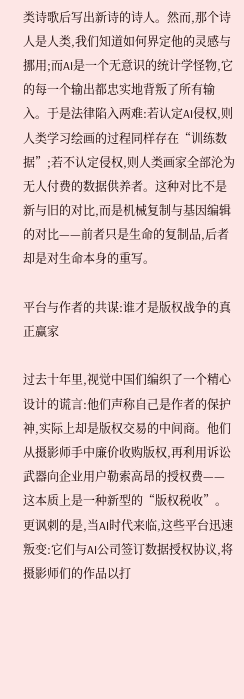类诗歌后写出新诗的诗人。然而,那个诗人是人类,我们知道如何界定他的灵感与挪用;而AI是一个无意识的统计学怪物,它的每一个输出都忠实地背叛了所有输入。于是法律陷入两难:若认定AI侵权,则人类学习绘画的过程同样存在“训练数据”;若不认定侵权,则人类画家全部沦为无人付费的数据供养者。这种对比不是新与旧的对比,而是机械复制与基因编辑的对比——前者只是生命的复制品,后者却是对生命本身的重写。

平台与作者的共谋:谁才是版权战争的真正赢家

过去十年里,视觉中国们编织了一个精心设计的谎言:他们声称自己是作者的保护神,实际上却是版权交易的中间商。他们从摄影师手中廉价收购版权,再利用诉讼武器向企业用户勒索高昂的授权费——这本质上是一种新型的“版权税收”。更讽刺的是,当AI时代来临,这些平台迅速叛变:它们与AI公司签订数据授权协议,将摄影师们的作品以打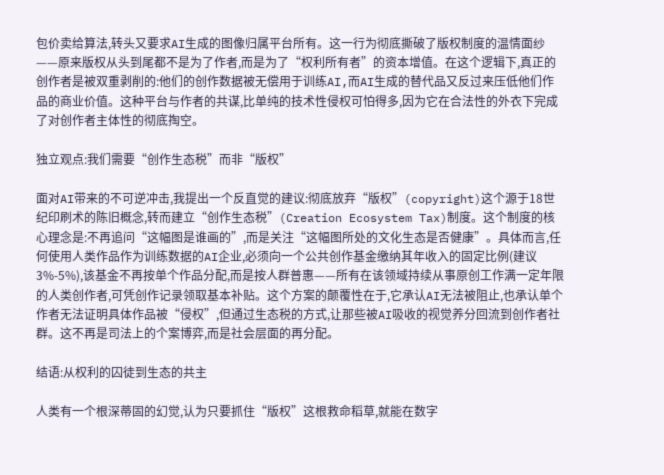包价卖给算法,转头又要求AI生成的图像归属平台所有。这一行为彻底撕破了版权制度的温情面纱——原来版权从头到尾都不是为了作者,而是为了“权利所有者”的资本增值。在这个逻辑下,真正的创作者是被双重剥削的:他们的创作数据被无偿用于训练AI,而AI生成的替代品又反过来压低他们作品的商业价值。这种平台与作者的共谋,比单纯的技术性侵权可怕得多,因为它在合法性的外衣下完成了对创作者主体性的彻底掏空。

独立观点:我们需要“创作生态税”而非“版权”

面对AI带来的不可逆冲击,我提出一个反直觉的建议:彻底放弃“版权”(copyright)这个源于18世纪印刷术的陈旧概念,转而建立“创作生态税”(Creation Ecosystem Tax)制度。这个制度的核心理念是:不再追问“这幅图是谁画的”,而是关注“这幅图所处的文化生态是否健康”。具体而言,任何使用人类作品作为训练数据的AI企业,必须向一个公共创作基金缴纳其年收入的固定比例(建议3%-5%),该基金不再按单个作品分配,而是按人群普惠——所有在该领域持续从事原创工作满一定年限的人类创作者,可凭创作记录领取基本补贴。这个方案的颠覆性在于,它承认AI无法被阻止,也承认单个作者无法证明具体作品被“侵权”,但通过生态税的方式,让那些被AI吸收的视觉养分回流到创作者社群。这不再是司法上的个案博弈,而是社会层面的再分配。

结语:从权利的囚徒到生态的共主

人类有一个根深蒂固的幻觉,认为只要抓住“版权”这根救命稻草,就能在数字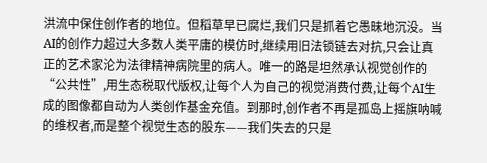洪流中保住创作者的地位。但稻草早已腐烂,我们只是抓着它愚昧地沉没。当AI的创作力超过大多数人类平庸的模仿时,继续用旧法锁链去对抗,只会让真正的艺术家沦为法律精神病院里的病人。唯一的路是坦然承认视觉创作的“公共性”,用生态税取代版权,让每个人为自己的视觉消费付费,让每个AI生成的图像都自动为人类创作基金充值。到那时,创作者不再是孤岛上摇旗呐喊的维权者,而是整个视觉生态的股东——我们失去的只是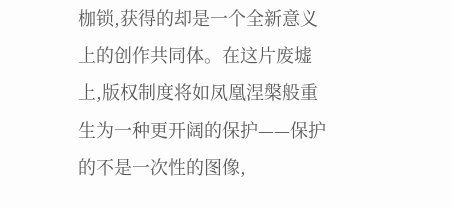枷锁,获得的却是一个全新意义上的创作共同体。在这片废墟上,版权制度将如凤凰涅槃般重生为一种更开阔的保护——保护的不是一次性的图像,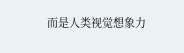而是人类视觉想象力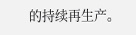的持续再生产。